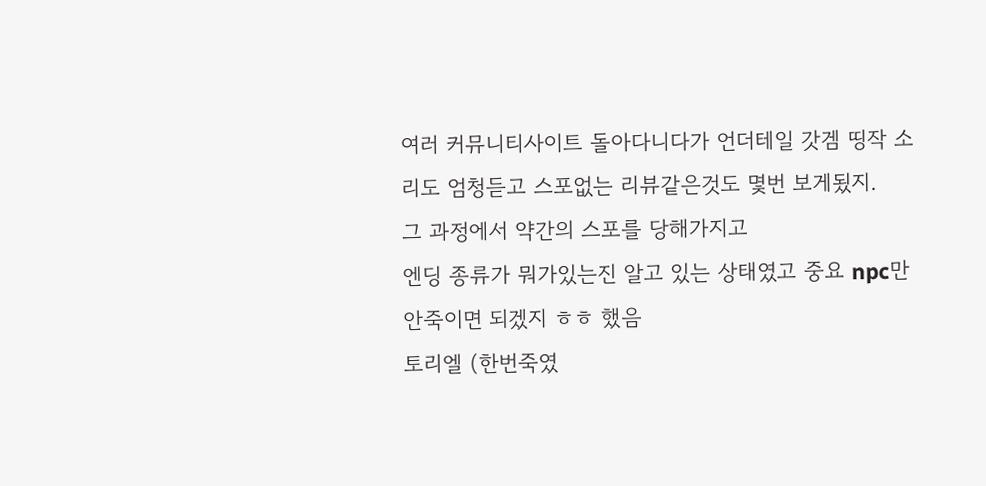여러 커뮤니티사이트 돌아다니다가 언더테일 갓겜 띵작 소리도 엄청듣고 스포없는 리뷰같은것도 몇번 보게됬지.
그 과정에서 약간의 스포를 당해가지고
엔딩 종류가 뭐가있는진 알고 있는 상태였고 중요 npc만 안죽이면 되겠지 ㅎㅎ 했음
토리엘 (한번죽였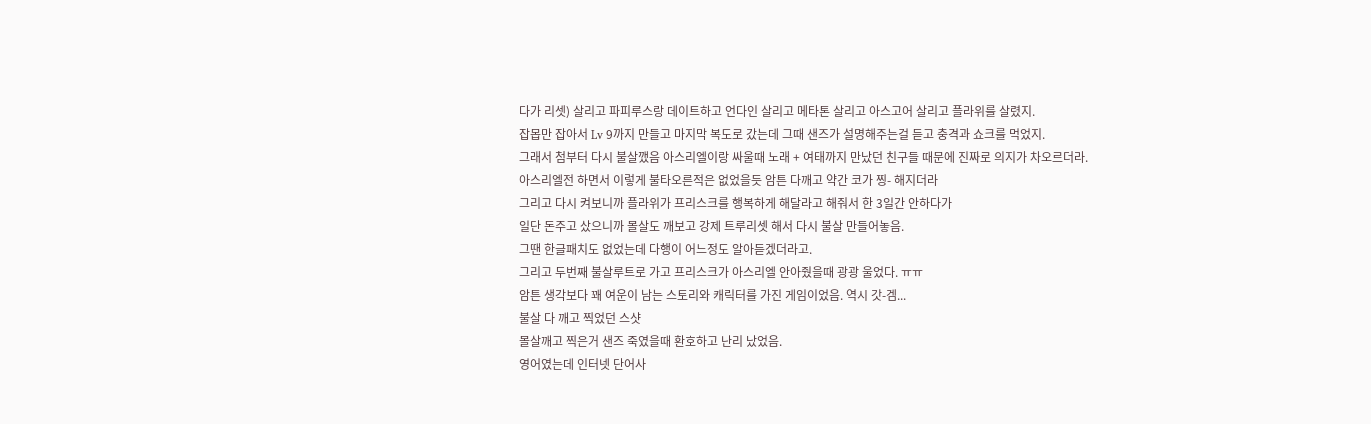다가 리셋) 살리고 파피루스랑 데이트하고 언다인 살리고 메타톤 살리고 아스고어 살리고 플라위를 살렸지.
잡몹만 잡아서 Lv 9까지 만들고 마지막 복도로 갔는데 그때 샌즈가 설명해주는걸 듣고 충격과 쇼크를 먹었지.
그래서 첨부터 다시 불살깼음 아스리엘이랑 싸울때 노래 + 여태까지 만났던 친구들 때문에 진짜로 의지가 차오르더라.
아스리엘전 하면서 이렇게 불타오른적은 없었을듯 암튼 다깨고 약간 코가 찡- 해지더라
그리고 다시 켜보니까 플라위가 프리스크를 행복하게 해달라고 해줘서 한 3일간 안하다가
일단 돈주고 샀으니까 몰살도 깨보고 강제 트루리셋 해서 다시 불살 만들어놓음.
그땐 한글패치도 없었는데 다행이 어느정도 알아듣겠더라고.
그리고 두번째 불살루트로 가고 프리스크가 아스리엘 안아줬을때 광광 울었다. ㅠㅠ
암튼 생각보다 꽤 여운이 남는 스토리와 캐릭터를 가진 게임이었음. 역시 갓-겜...
불살 다 깨고 찍었던 스샷
몰살깨고 찍은거 샌즈 죽였을때 환호하고 난리 났었음.
영어였는데 인터넷 단어사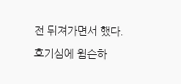전 뒤져가면서 했다. 호기심에 윔슨하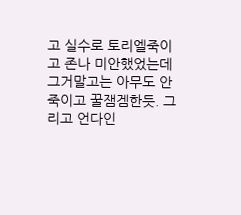고 실수로 토리엘죽이고 존나 미안했었는데 그거말고는 아무도 안죽이고 꿀잼겜한듯. 그리고 언다인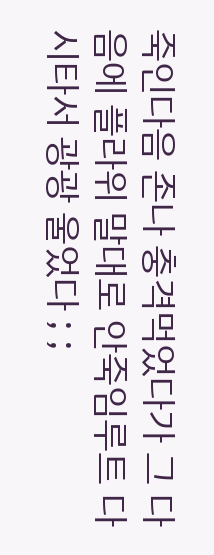죽인다음 존나 충격먹었다가 그 다음에 플라위 말대로 안죽임루트 다시타서 광광 울었다 ; ;